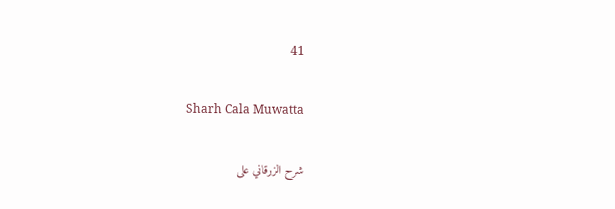41

Sharh Cala Muwatta

شرح الزرقاني على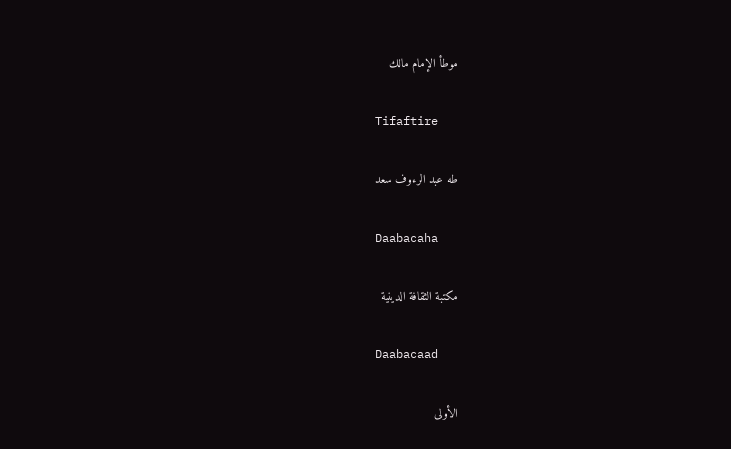موطأ الإمام مالك

Tifaftire

طه عبد الرءوف سعد

Daabacaha

مكتبة الثقافة الدينية

Daabacaad

الأولى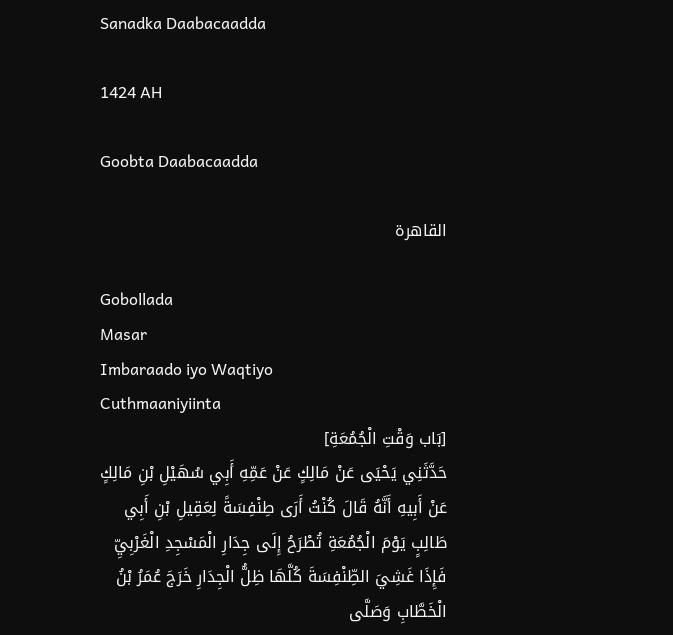Sanadka Daabacaadda

1424 AH

Goobta Daabacaadda

القاهرة

Gobollada
Masar
Imbaraado iyo Waqtiyo
Cuthmaaniyiinta
[بَاب وَقْتِ الْجُمُعَةِ]
حَدَّثَنِي يَحْيَى عَنْ مَالِكٍ عَنْ عَمِّهِ أَبِي سُهَيْلِ بْنِ مَالِكٍ عَنْ أَبِيهِ أَنَّهُ قَالَ كُنْتُ أَرَى طِنْفِسَةً لِعَقِيلِ بْنِ أَبِي طَالِبٍ يَوْمَ الْجُمُعَةِ تُطْرَحُ إِلَى جِدَارِ الْمَسْجِدِ الْغَرْبِيِّ فَإِذَا غَشِيَ الطِّنْفِسَةَ كُلَّهَا ظِلُّ الْجِدَارِ خَرَجَ عُمَرُ بْنُ الْخَطَّابِ وَصَلَّى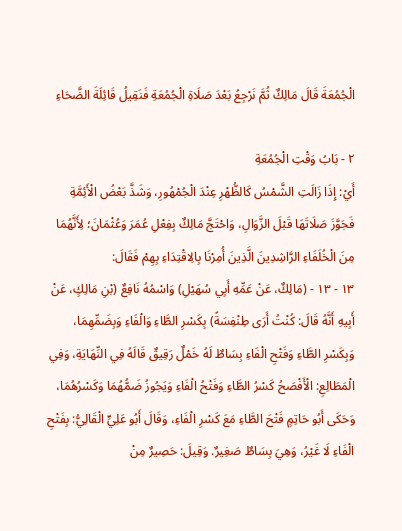الْجُمُعَةَ قَالَ مَالِكٌ ثُمَّ نَرْجِعُ بَعْدَ صَلَاةِ الْجُمُعَةِ فَنَقِيلُ قَائِلَةَ الضَّحَاءِ

٢ - بَابُ وَقْتِ الْجُمُعَةِ
أَيْ: إِذَا زَالَتِ الشَّمْسُ كَالظُّهْرِ عِنْدَ الْجُمْهُورِ، وَشَذَّ بَعْضُ الْأَئِمَّةِ فَجَوَّزَ صَلَاتَهَا قَبْلَ الزَّوَالِ، وَاحْتَجَّ مَالِكٌ بِفِعْلِ عُمَرَ وَعُثْمَانَ؛ لِأَنَّهُمَا مِنَ الْخُلَفَاءِ الرَّاشِدِينَ الَّذِينَ أُمِرْنَا بِالِاقْتِدَاءِ بِهِمْ فَقَالَ:
١٣ - ١٣ - (مَالِكٌ، عَنْ عَمِّهِ أَبِي سُهَيْلِ) وَاسْمُهُ نَافِعٌ (بْنِ مَالِكٍ، عَنْ أَبِيهِ أَنَّهُ قَالَ: كُنْتُ أَرَى طِنْفِسَةً) بِكَسْرِ الطَّاءِ وَالْفَاءِ وَبِضَمِّهِمَا، وَبِكَسْرِ الطَّاءِ وَفَتْحِ الْفَاءِ بِسَاطٌ لَهُ خَمْلٌ رَقِيقٌ قَالَهُ فِي النِّهَايَةِ، وَفِي الْمَطَالِعِ: الْأَفْصَحُ كَسْرُ الطَّاءِ وَفَتْحُ الْفَاءِ وَيَجُوزُ ضَمُّهُمَا وَكَسْرُهُمَا، وَحَكَى أَبُو حَاتِمٍ فَتْحَ الطَّاءِ مَعَ كَسْرِ الْفَاءِ، وَقَالَ أَبُو عَلِيٍّ الْقَالِيُّ: بِفَتْحِ الْفَاءِ لَا غَيْرُ، وَهِيَ بِسَاطٌ صَغِيرٌ. وَقِيلَ: حَصِيرٌ مِنْ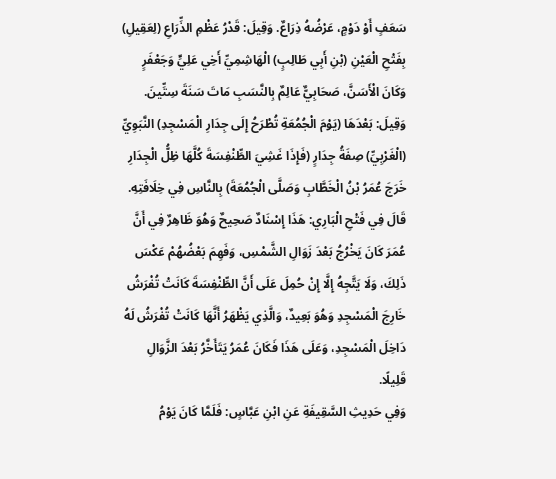سَعَفٍ أَوْ دَوْمٍ، عَرْضُهُ ذِرَاعٌ. وَقِيلَ: قَدْرُ عَظْمِ الذِّرَاعِ (لِعَقِيلِ) بِفَتْحِ الْعَيْنِ (بْنِ أَبِي طَالِبٍ) الْهَاشِمِيِّ أَخِي عَلِيٍّ وَجَعْفَرٍ وَكَانَ الْأَسَنَّ، صَحَابِيٌّ عَالِمٌ بِالنَّسَبِ مَاتَ سَنَةَ سِتِّينَ. وَقِيلَ: بَعْدَهَا (يَوْمَ الْجُمُعَةِ تُطْرَحُ إِلَى جِدَارِ الْمَسْجِدِ) النَّبَوِيِّ (الْغَرْبِيِّ) صِفَةُ جِدَارٍ (فَإِذَا غَشِيَ الطِّنْفِسَةَ كُلَّهَا ظِلُّ الْجِدَارِ خَرَجَ عُمَرُ بْنُ الْخَطَّابِ وَصَلَّى الْجُمُعَةَ) بِالنَّاسِ فِي خِلَافَتِهِ.
قَالَ فِي فَتْحِ الْبَارِي: هَذَا إِسْنَادٌ صَحِيحٌ وَهُوَ ظَاهِرٌ فِي أَنَّ عُمَرَ كَانَ يَخْرُجُ بَعْدَ زَوَالِ الشَّمْسِ، وَفَهِمَ بَعْضُهُمْ عَكْسَ ذَلِكَ، وَلَا يَتَّجِهُ إِلَّا إِنْ حُمِلَ عَلَى أَنَّ الطِّنْفِسَةَ كَانَتْ تُفْرَشُ خَارِجَ الْمَسْجِدِ وَهُوَ بَعِيدٌ، وَالَّذِي يَظْهَرُ أَنَّهَا كَانَتْ تُفْرَشُ لَهُ دَاخِلَ الْمَسْجِدِ، وَعَلَى هَذَا فَكَانَ عُمَرُ يَتَأَخَّرُ بَعْدَ الزَّوَالِ قَلِيلًا.
وَفِي حَدِيثِ السَّقِيفَةِ عَنِ ابْنِ عَبَّاسٍ: فَلَمَّا كَانَ يَوْمُ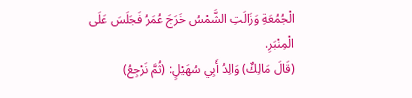الْجُمُعَةِ وَزَالَتِ الشَّمْسُ خَرَجَ عُمَرُ فَجَلَسَ عَلَى الْمِنْبَرِ.
(قَالَ مَالِكٌ) وَالِدُ أَبِي سُهَيْلٍ: (ثُمَّ نَرْجِعُ)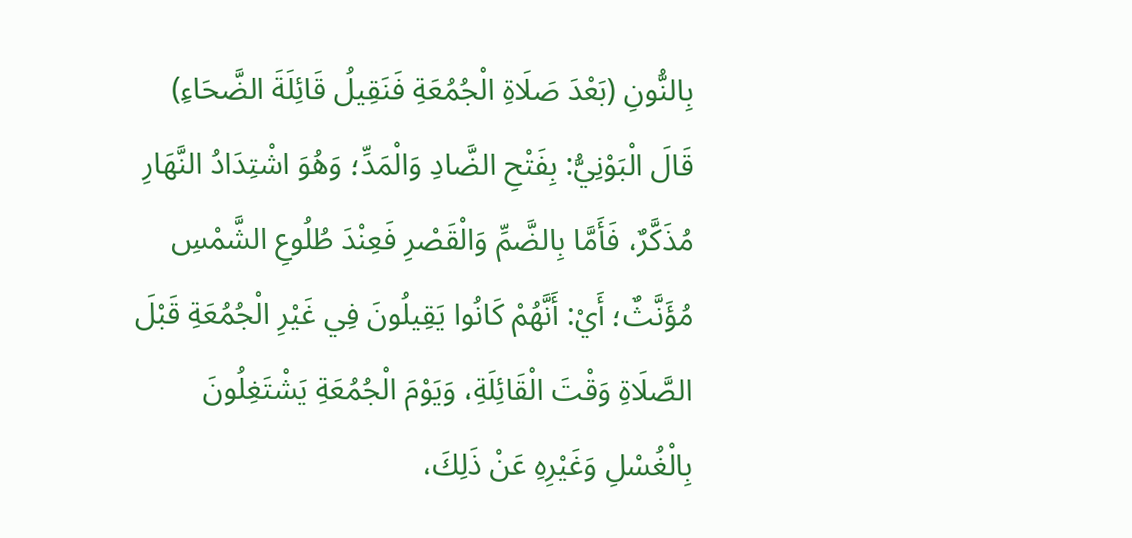بِالنُّونِ (بَعْدَ صَلَاةِ الْجُمُعَةِ فَنَقِيلُ قَائِلَةَ الضَّحَاءِ) قَالَ الْبَوْنِيُّ: بِفَتْحِ الضَّادِ وَالْمَدِّ؛ وَهُوَ اشْتِدَادُ النَّهَارِ مُذَكَّرٌ، فَأَمَّا بِالضَّمِّ وَالْقَصْرِ فَعِنْدَ طُلُوعِ الشَّمْسِ مُؤَنَّثٌ؛ أَيْ: أَنَّهُمْ كَانُوا يَقِيلُونَ فِي غَيْرِ الْجُمُعَةِ قَبْلَ الصَّلَاةِ وَقْتَ الْقَائِلَةِ، وَيَوْمَ الْجُمُعَةِ يَشْتَغِلُونَ بِالْغُسْلِ وَغَيْرِهِ عَنْ ذَلِكَ،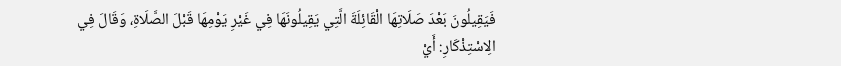فَيَقِيلُونَ بَعْدَ صَلَاتِهَا الْقَائِلَةَ الَّتِي يَقِيلُونَهَا فِي غَيْرِ يَوْمِهَا قَبْلَ الصَّلَاةِ، وَقَالَ فِي الِاسْتِذْكَارِ: أَيْ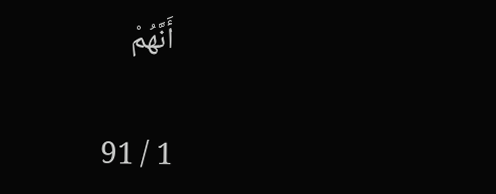أَنَّهُمْ

1 / 91